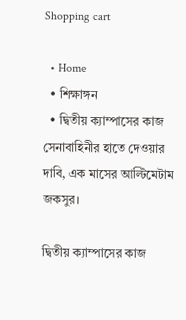Shopping cart

  • Home
  • শিক্ষাঙ্গন
  • দ্বিতীয় ক্যাম্পাসের কাজ সেনাবাহিনীর হাতে দেওয়ার দাবি, এক মাসের আল্টিমেটাম জকসুর।

দ্বিতীয় ক্যাম্পাসের কাজ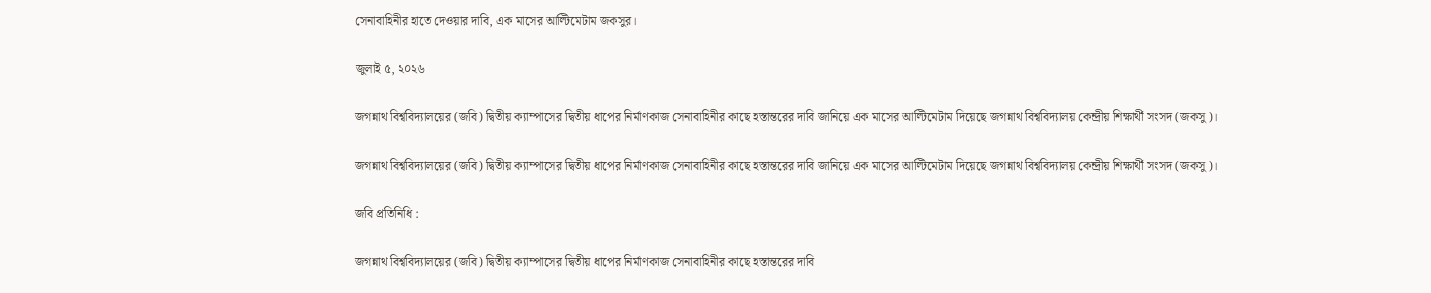সেনাবাহিনীর হাতে দেওয়ার দাবি, এক মাসের আল্টিমেটাম জকসুর।

জুলাই ৫, ২০২৬

জগন্নাথ বিশ্ববিদ্যালয়ের (জবি) দ্বিতীয় ক্যাম্পাসের দ্বিতীয় ধাপের নির্মাণকাজ সেনাবাহিনীর কাছে হস্তান্তরের দাবি জানিয়ে এক মাসের আল্টিমেটাম দিয়েছে জগন্নাথ বিশ্ববিদ্যালয় কেন্দ্রীয় শিক্ষার্থী সংসদ (জকসু)।

জগন্নাথ বিশ্ববিদ্যালয়ের (জবি) দ্বিতীয় ক্যাম্পাসের দ্বিতীয় ধাপের নির্মাণকাজ সেনাবাহিনীর কাছে হস্তান্তরের দাবি জানিয়ে এক মাসের আল্টিমেটাম দিয়েছে জগন্নাথ বিশ্ববিদ্যালয় কেন্দ্রীয় শিক্ষার্থী সংসদ (জকসু)।

জবি প্রতিনিধি :

জগন্নাথ বিশ্ববিদ্যালয়ের (জবি) দ্বিতীয় ক্যাম্পাসের দ্বিতীয় ধাপের নির্মাণকাজ সেনাবাহিনীর কাছে হস্তান্তরের দাবি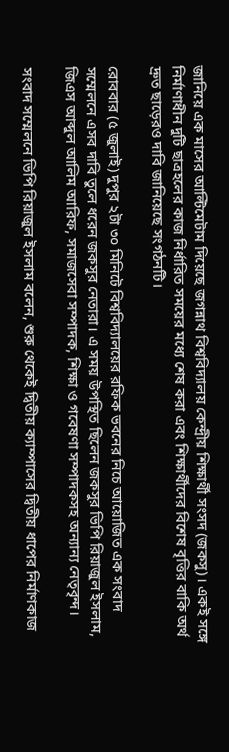জানিয়ে এক মাসের আল্টিমেটাম দিয়েছে জগন্নাথ বিশ্ববিদ্যালয় কেন্দ্রীয় শিক্ষার্থী সংসদ (জকসু)। একই সঙ্গে নির্মাণাধীন দুটি ছাত্রহলের কাজ নির্ধারিত সময়ের মধ্যে শেষ করা এবং শিক্ষার্থীদের বিশেষ বৃত্তির বাকি অর্থ দ্রুত ছাড়েরও দাবি জানিয়েছে সংগঠনটি।

রোববার (৫ জুলাই) দুপুর ২টা ৩০ মিনিটে বিশ্ববিদ্যালয়ের রফিক ভবনের নিচে আয়োজিত এক সংবাদ সম্মেলনে এসব দাবি তুলে ধরেন জকসুর নেতারা। এ সময় উপস্থিত ছিলেন জকসুর ভিপি রিয়াজুল ইসলাম, জিএস আব্দুল আলিম আরিফ, সমাজসেবা সম্পাদক, শিক্ষা ও গবেষণা সম্পাদকসহ অন্যান্য নেতৃবৃন্দ।

সংবাদ সম্মেলনে ভিপি রিয়াজুল ইসলাম বলেন, শুরু থেকেই দ্বিতীয় ক্যাম্পাসের দ্বিতীয় ধাপের নির্মাণকাজ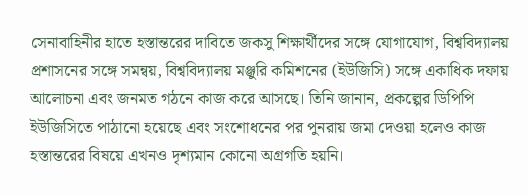সেনাবাহিনীর হাতে হস্তান্তরের দাবিতে জকসু শিক্ষার্থীদের সঙ্গে যোগাযোগ, বিশ্ববিদ্যালয় প্রশাসনের সঙ্গে সমন্বয়, বিশ্ববিদ্যালয় মঞ্জুরি কমিশনের (ইউজিসি) সঙ্গে একাধিক দফায় আলোচনা এবং জনমত গঠনে কাজ করে আসছে। তিনি জানান, প্রকল্পের ডিপিপি ইউজিসিতে পাঠানো হয়েছে এবং সংশোধনের পর পুনরায় জমা দেওয়া হলেও কাজ হস্তান্তরের বিষয়ে এখনও দৃশ্যমান কোনো অগ্রগতি হয়নি।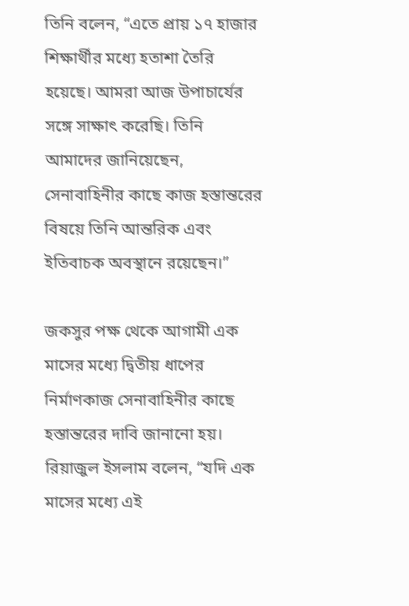তিনি বলেন, “এতে প্রায় ১৭ হাজার শিক্ষার্থীর মধ্যে হতাশা তৈরি হয়েছে। আমরা আজ উপাচার্যের সঙ্গে সাক্ষাৎ করেছি। তিনি আমাদের জানিয়েছেন, সেনাবাহিনীর কাছে কাজ হস্তান্তরের বিষয়ে তিনি আন্তরিক এবং ইতিবাচক অবস্থানে রয়েছেন।”

জকসুর পক্ষ থেকে আগামী এক মাসের মধ্যে দ্বিতীয় ধাপের নির্মাণকাজ সেনাবাহিনীর কাছে হস্তান্তরের দাবি জানানো হয়। রিয়াজুল ইসলাম বলেন, “যদি এক মাসের মধ্যে এই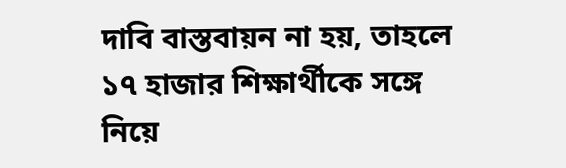দাবি বাস্তবায়ন না হয়, তাহলে ১৭ হাজার শিক্ষার্থীকে সঙ্গে নিয়ে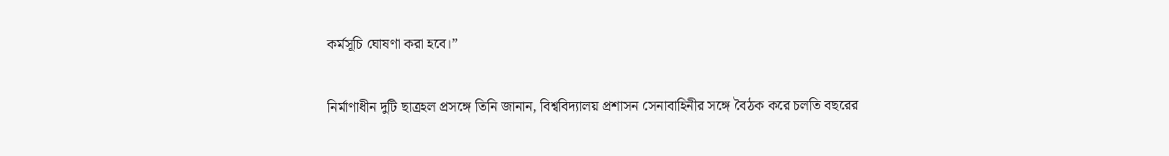কর্মসূচি ঘোষণা করা হবে।”

নির্মাণাধীন দুটি ছাত্রহল প্রসঙ্গে তিনি জানান, বিশ্ববিদ্যালয় প্রশাসন সেনাবাহিনীর সঙ্গে বৈঠক করে চলতি বছরের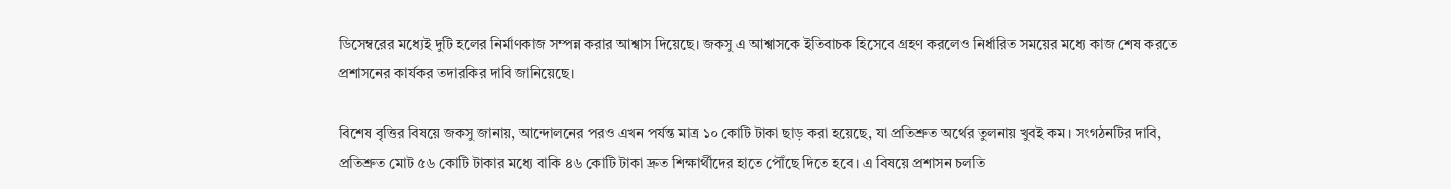ডিসেম্বরের মধ্যেই দুটি হলের নির্মাণকাজ সম্পন্ন করার আশ্বাস দিয়েছে। জকসু এ আশ্বাসকে ইতিবাচক হিসেবে গ্রহণ করলেও নির্ধারিত সময়ের মধ্যে কাজ শেষ করতে প্রশাসনের কার্যকর তদারকির দাবি জানিয়েছে।

বিশেষ বৃত্তির বিষয়ে জকসু জানায়, আন্দোলনের পরও এখন পর্যন্ত মাত্র ১০ কোটি টাকা ছাড় করা হয়েছে, যা প্রতিশ্রুত অর্থের তুলনায় খুবই কম। সংগঠনটির দাবি, প্রতিশ্রুত মোট ৫৬ কোটি টাকার মধ্যে বাকি ৪৬ কোটি টাকা দ্রুত শিক্ষার্থীদের হাতে পৌঁছে দিতে হবে। এ বিষয়ে প্রশাসন চলতি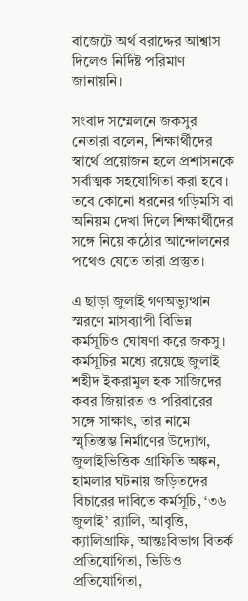বাজেটে অর্থ বরাদ্দের আশ্বাস দিলেও নির্দিষ্ট পরিমাণ জানায়নি।

সংবাদ সম্মেলনে জকসুর নেতারা বলেন, শিক্ষার্থীদের স্বার্থে প্রয়োজন হলে প্রশাসনকে সর্বাত্মক সহযোগিতা করা হবে। তবে কোনো ধরনের গড়িমসি বা অনিয়ম দেখা দিলে শিক্ষার্থীদের সঙ্গে নিয়ে কঠোর আন্দোলনের পথেও যেতে তারা প্রস্তুত।

এ ছাড়া জুলাই গণঅভ্যুত্থান স্মরণে মাসব্যাপী বিভিন্ন কর্মসূচিও ঘোষণা করে জকসু। কর্মসূচির মধ্যে রয়েছে জুলাই শহীদ ইকরামুল হক সাজিদের কবর জিয়ারত ও পরিবারের সঙ্গে সাক্ষাৎ, তার নামে স্মৃতিস্তম্ভ নির্মাণের উদ্যোগ, জুলাইভিত্তিক গ্রাফিতি অঙ্কন, হামলার ঘটনায় জড়িতদের বিচারের দাবিতে কর্মসূচি, ‘৩৬ জুলাই’ র‌্যালি, আবৃত্তি, ক্যালিগ্রাফি, আন্তঃবিভাগ বিতর্ক প্রতিযোগিতা, ভিডিও প্রতিযোগিতা,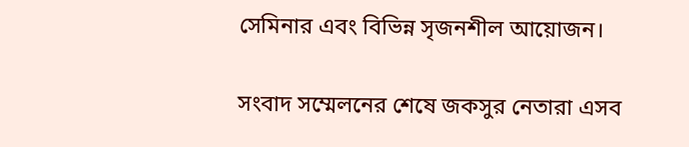সেমিনার এবং বিভিন্ন সৃজনশীল আয়োজন।

সংবাদ সম্মেলনের শেষে জকসুর নেতারা এসব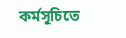কর্মসূচিতে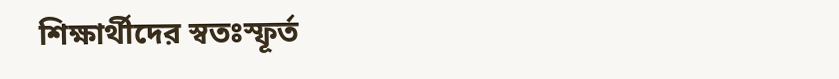শিক্ষার্থীদের স্বতঃস্ফূর্ত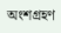অংশগ্রহণ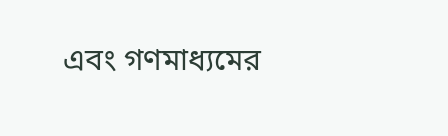এবং গণমাধ্যমের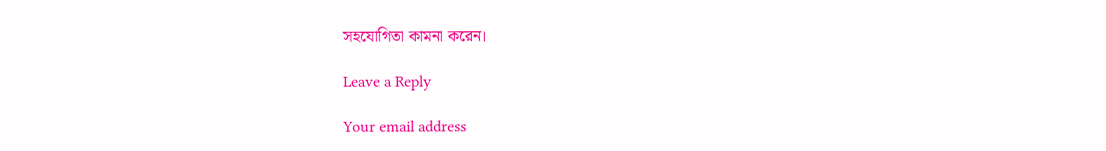সহযোগিতা কামনা করেন।

Leave a Reply

Your email address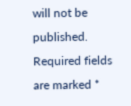will not be published. Required fields are marked *